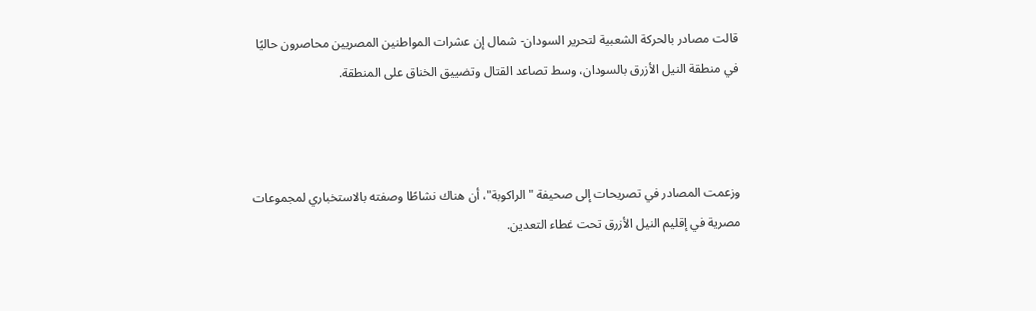قالت مصادر بالحركة الشعبية لتحرير السودان- شمال إن عشرات المواطنين المصريين محاصرون حاليًا في منطقة النيل الأزرق بالسودان، وسط تصاعد القتال وتضييق الخناق على المنطقة.



وزعمت المصادر في تصريحات إلى صحيفة "الراكوبة"، أن هناك نشاطًا وصفته بالاستخباري لمجموعات مصرية في إقليم النيل الأزرق تحت غطاء التعدين.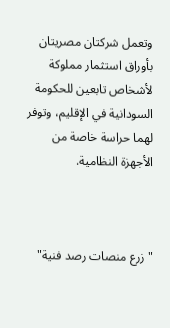وتعمل شركتان مصريتان بأوراق استثمار مملوكة لأشخاص تابعين للحكومة السودانية في الإقليم، وتوفر لهما حراسة خاصة من الأجهزة النظامية.



"زرع منصات رصد فنية"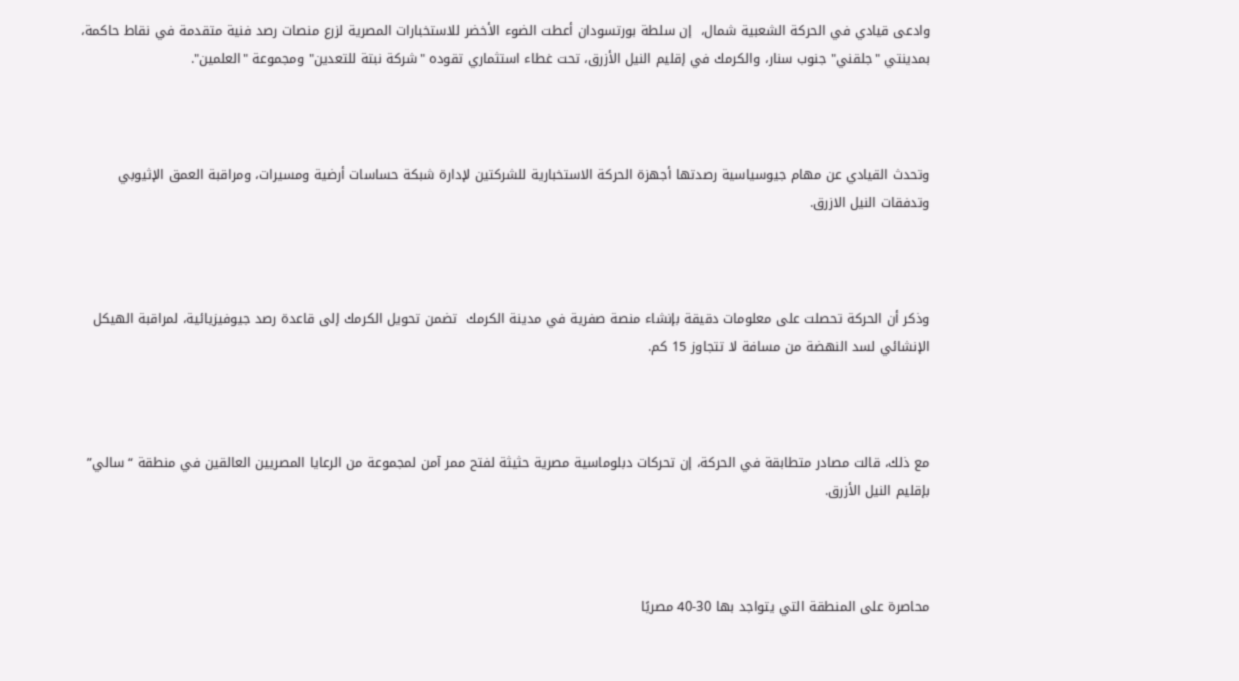وادعى قيادي في الحركة الشعبية شمال،  إن سلطة بورتسودان أعطت الضوء الأخضر للاستخبارات المصرية لزرع منصات رصد فنية متقدمة في نقاط حاكمة، بمدينتي "جلقني" جنوب سنار، والكرمك في إقليم النيل الأزرق، تحت غطاء استثماري تقوده "شركة نبتة للتعدين" ومجموعة "العلمين".



وتحدث القيادي عن مهام جيوسياسية رصدتها أجهزة الحركة الاستخبارية للشركتين لإدارة شبكة حساسات أرضية ومسيرات، ومراقبة العمق الإثيوبي وتدفقات النيل الازرق.



وذكر أن الحركة تحصلت على معلومات دقيقة بإنشاء منصة صفرية في مدينة الكرمك  تضمن تحويل الكرمك إلى قاعدة رصد جيوفيزيائية، لمراقبة الهيكل الإنشائي لسد النهضة من مسافة لا تتجاوز 15 كم.



مع ذلك، قالت مصادر متطابقة في الحركة، إن تحركات دبلوماسية مصرية حثيثة لفتح ممر آمن لمجموعة من الرعايا المصريين العالقين في منطقة “سالي” بإقليم النيل الأزرق.



محاصرة على المنطقة التي يتواجد بها 30-40 مصريًا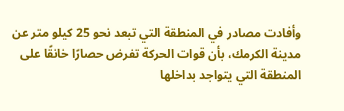وأفادت مصادر في المنطقة التي تبعد نحو 25 كيلو متر عن مدينة الكرمك، بأن قوات الحركة تفرض حصارًا خانقًا على المنطقة التي يتواجد بداخلها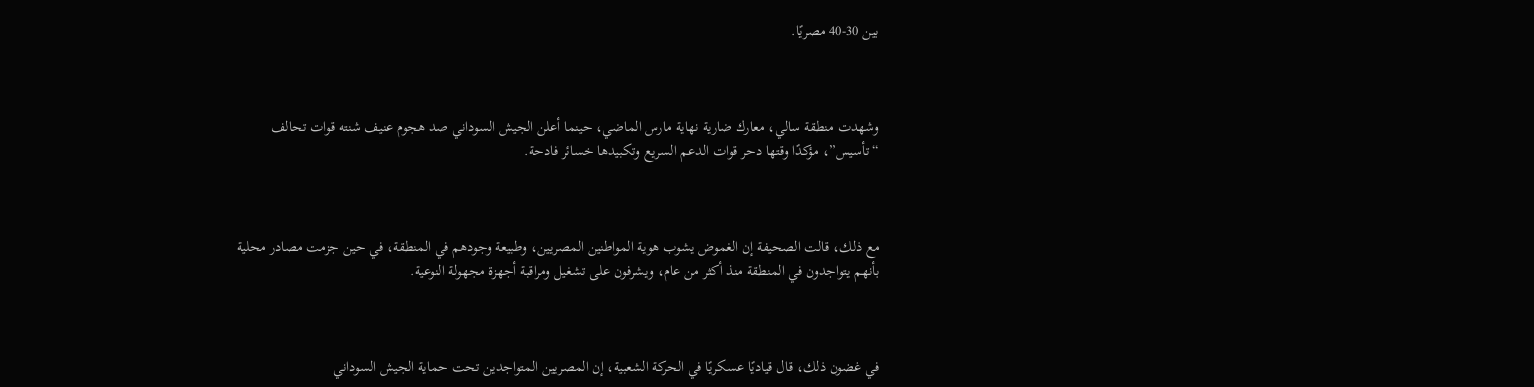بين 30-40 مصريًا.



وشهدت منطقة سالي، معارك ضارية نهاية مارس الماضي، حينما أعلن الجيش السوداني صد هجوم عنيف شنته قوات تحالف “تأسيس”، مؤكدًا وقتها دحر قوات الدعم السريع وتكبيدها خسائر فادحة.



مع ذلك، قالت الصحيفة إن الغموض يشوب هوية المواطنين المصريين، وطبيعة وجودهم في المنطقة، في حين جزمت مصادر محلية بأنهم يتواجدون في المنطقة منذ أكثر من عام، ويشرفون على تشغيل ومراقبة أجهزة مجهولة النوعية.



في غضون ذلك، قال قياديًا عسكريًا في الحركة الشعبية، إن المصريين المتواجدين تحت حماية الجيش السوداني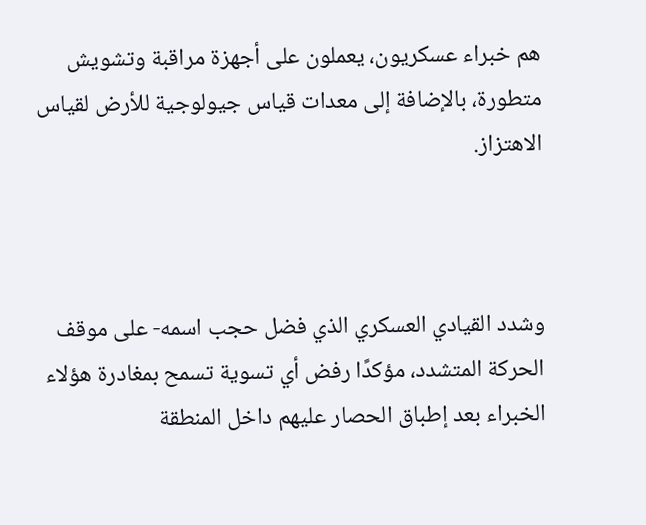هم خبراء عسكريون، يعملون على أجهزة مراقبة وتشويش متطورة، بالإضافة إلى معدات قياس جيولوجية للأرض لقياس الاهتزاز.



وشدد القيادي العسكري الذي فضل حجب اسمه- على موقف الحركة المتشدد، مؤكدًا رفض أي تسوية تسمح بمغادرة هؤلاء الخبراء بعد إطباق الحصار عليهم داخل المنطقة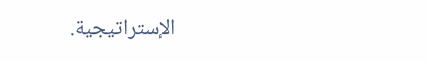الإستراتيجية.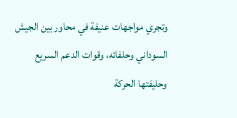وتجري مواجهات عنيفة في محاور بين الجيش السوداني وحلفائه، وقوات الدعم السريع وحليفتها الحركة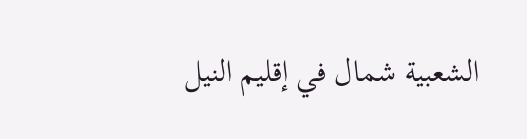الشعبية شمال في إقليم النيل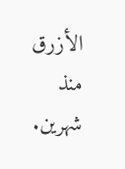الأزرق منذ شهرين.